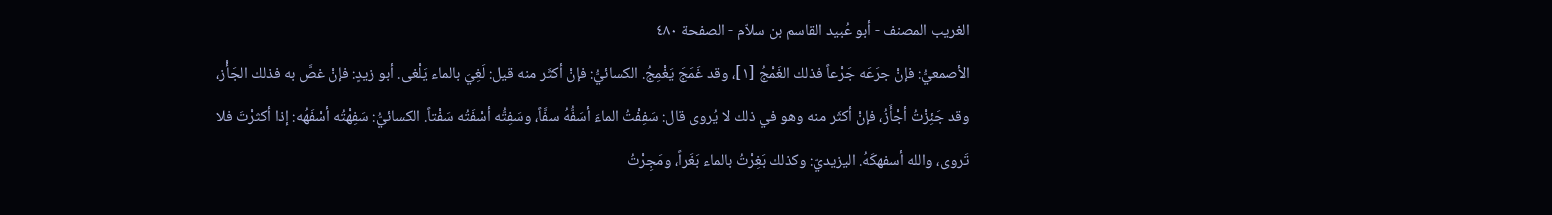الغريب المصنف - أبو عُبيد القاسم بن سلاّم - الصفحة ٤٨٠
الأصمعيُّ: فإنْ جرَعَه جَرْعاً فذلك الغَمْجُ [١]، وقد غَمَجَ يَغْمِجُ. الكسائيُّ: فإنْ أكثَر منه قيل: لَغِيَ بالماء يَلْغى. أبو زيدٍ: فإنْ غصَّ به فذلك الجَأْز، وقد جَئِزْتُ أجْأَزُ، فإنْ أكثَر منه وهو في ذلك لا يُروى قال: سَفِفْتُ الماءَ أسَفُّهُ سفَّاً، وسَفِتُّه أسْفَتُه سَفْتاً. الكسائيُّ: سَفِهْتُه أسْفَهُه: إذا أكثرْتَ فلا تَروى، والله أسفهكَهُ. اليزيديّ: وكذلك بَغِرْتُ بالماء بَغَراً، ومَجِرْتُ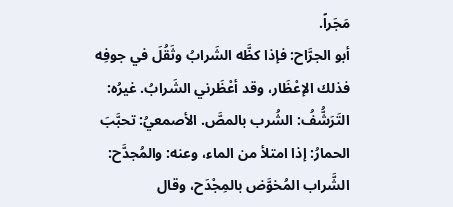مَجَراً.
أبو الجرَّاح: فإذا كظَّه الشَرابُ وثَقُلَ في جوفِه فذلك الإعْظَار، وقد أعْظَرني الشَرابُ. غيرُه: التَرَشُّفُ: الشُرب بالمصَّ. الأصمعيُ: تحبَّبَ الحمارُ: إذا امتلأ من الماء، وعنه: والمُجدَّح: الشَّراب المُخوَّض بالمِجْدَح، وقال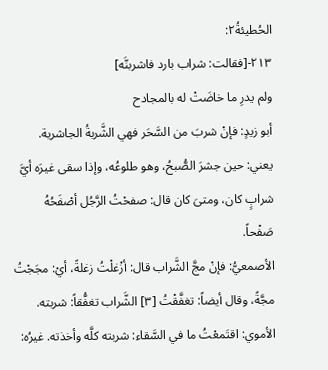الحُطيئةُ٢:
٢١٣-[فقالت: شراب بارد فاشربنَّه]
ولم يدرِ ما خاضَتْ له بالمجادح
أبو زيدٍ: فإنْ شربَ من السَّحَر فهي الشَّربةُ الجاشرية. يعني: حين جشرَ الصُّبحُ، وهو طلوعُه، وإذا سقى غيرَه أيَّ شرابٍ كان، ومتىَ كان قال: صفحْتُ الرَّجُل أصْفَحُهُ صَفْحاً.
الأصمعيُّ: فإنْ مجَّ الشَّراب قال: أزْغلْتُ زغلةً، أيْ: مجَجْتُ مجَّةً، وقال أيضاً: تغفَّقْتُ [٣] الشَّراب تغفُّقاً: شربته. الأموي: اقتَمعْتُ ما في السَّقاء: شربته كلَّه وأخذته. غيرُه: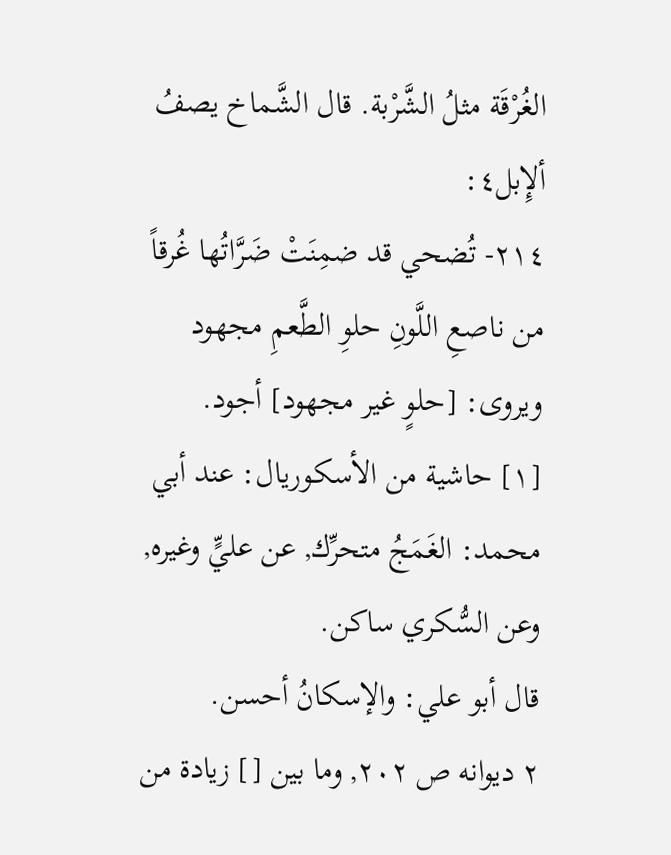الغُرْقَة مثلُ الشَّرْبة. قال الشَّماخ يصفُ ألإِبل٤:
٢١٤- تُضحي قد ضمِنَتْ ضَرَّاتُها غُرقاً
من ناصعِ اللَّونِ حلوِ الطَّعمِ مجهود
ويروى: [حلوٍ غير مجهود] أجود.
[١] حاشية من الأسكوريال: عند أبي محمد: الغَمَجُ متحرِّك, عن عليٍّ وغيره, وعن السُّكري ساكن.
قال أبو علي: والإسكانُ أحسن.
٢ ديوانه ص ٢٠٢, وما بين [] زيادة من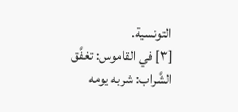التونسية.
[٣] في القاموس: تغفَّق الشَّراب: شربه يومه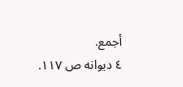أجمع.
٤ ديوانه ص ١١٧.